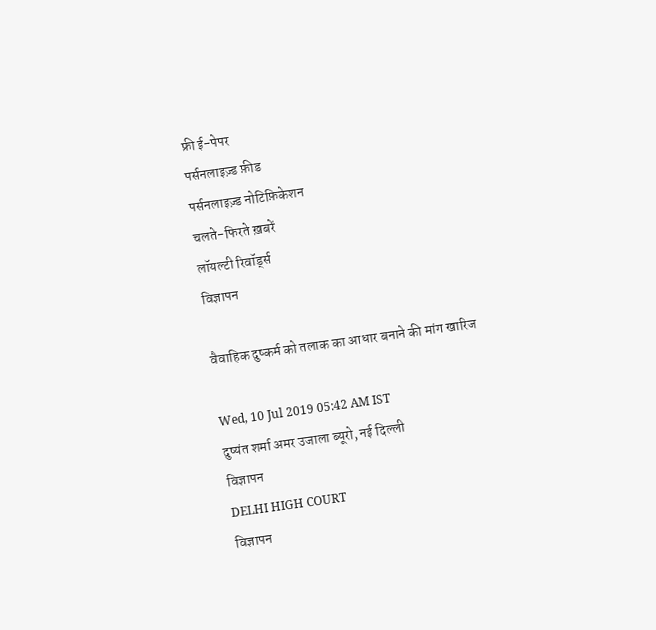फ्री ई-पेपर
पर्सनलाइज़्ड फ़ीड
पर्सनलाइज़्ड नोटिफ़िकेशन
चलते-फिरते ख़बरें
लॉयल्टी रिवॉर्ड्स
विज्ञापन

वैवाहिक दुष्कर्म को तलाक का आधार बनाने की मांग खारिज

Wed, 10 Jul 2019 05:42 AM IST
दुष्यंत शर्मा अमर उजाला ब्यूरो, नई दिल्ली
विज्ञापन
DELHI HIGH COURT
विज्ञापन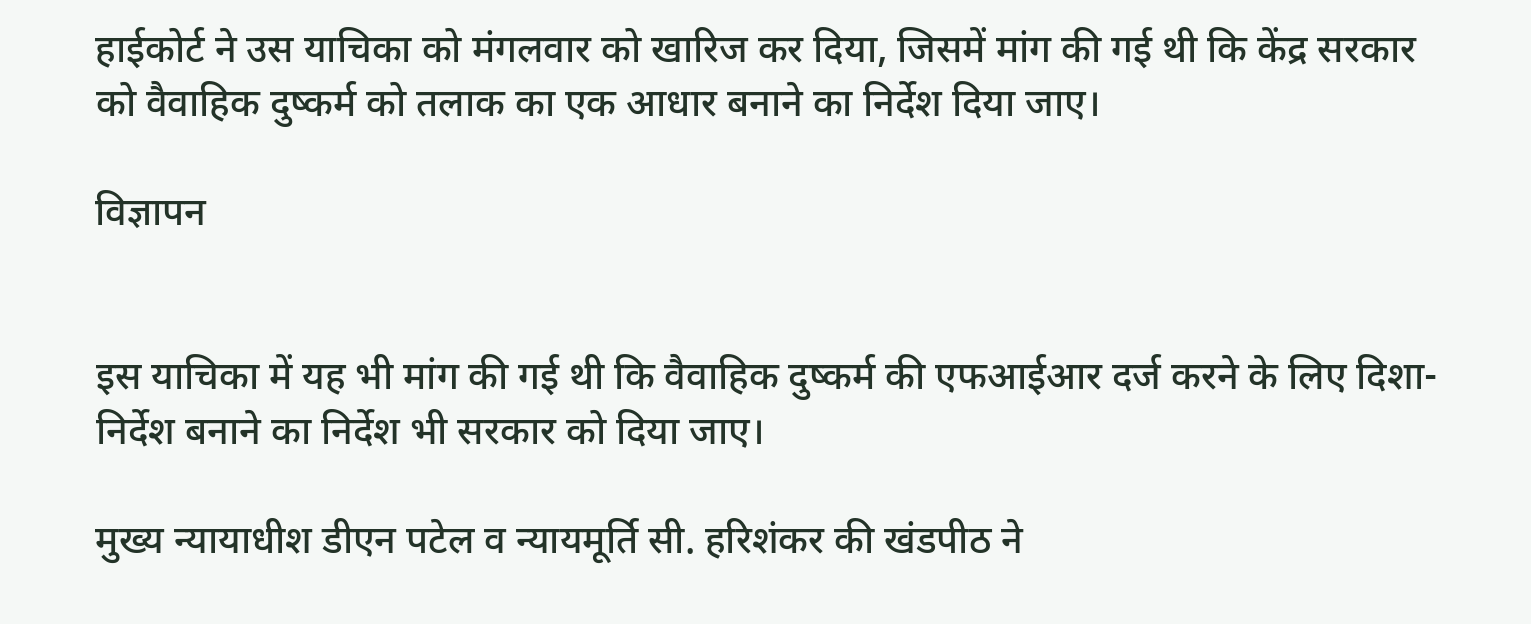हाईकोर्ट ने उस याचिका को मंगलवार को खारिज कर दिया, जिसमें मांग की गई थी कि केंद्र सरकार को वैवाहिक दुष्कर्म को तलाक का एक आधार बनाने का निर्देश दिया जाए।

विज्ञापन


इस याचिका में यह भी मांग की गई थी कि वैवाहिक दुष्कर्म की एफआईआर दर्ज करने के लिए दिशा-निर्देश बनाने का निर्देश भी सरकार को दिया जाए।

मुख्य न्यायाधीश डीएन पटेल व न्यायमूर्ति सी. हरिशंकर की खंडपीठ ने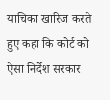याचिका खारिज करते हुए कहा कि कोर्ट को ऐसा निर्देश सरकार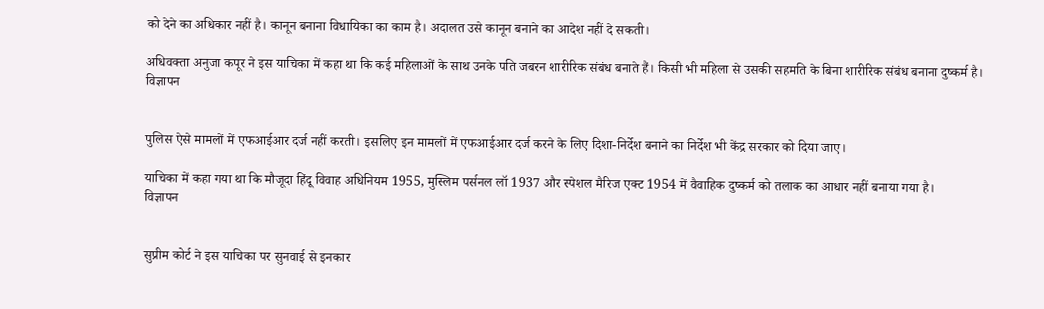को देने का अधिकार नहीं है। कानून बनाना विधायिका का काम है। अदालत उसे कानून बनाने का आदेश नहीं दे सकती।

अधिवक्ता अनुजा कपूर ने इस याचिका में कहा था कि कई महिलाओं के साथ उनके पति जबरन शारीरिक संबंध बनाते हैं। किसी भी महिला से उसकी सहमति के बिना शारीरिक संबंध बनाना दुष्कर्म है।
विज्ञापन


पुलिस ऐसे मामलों में एफआईआर दर्ज नहीं करती। इसलिए इन मामलों में एफआईआर दर्ज करने के लिए दिशा-निर्देश बनाने का निर्देश भी केंद्र सरकार को दिया जाए।

याचिका में कहा गया था कि मौजूदा हिंदू विवाह अधिनियम 1955, मुस्लिम पर्सनल लॉ 1937 और स्पेशल मैरिज एक्ट 1954 में वैवाहिक दुष्कर्म को तलाक का आधार नहीं बनाया गया है।
विज्ञापन


सुप्रीम कोर्ट ने इस याचिका पर सुनवाई से इनकार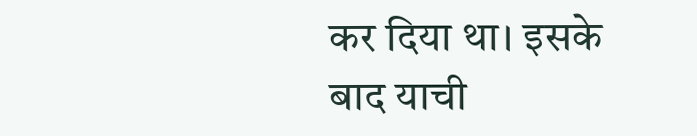कर दिया था। इसके बाद याची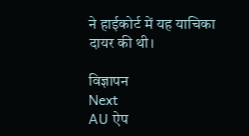ने हाईकोर्ट में यह याचिका दायर की थी।

विज्ञापन
Next
AU ऐप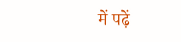में पढ़ें